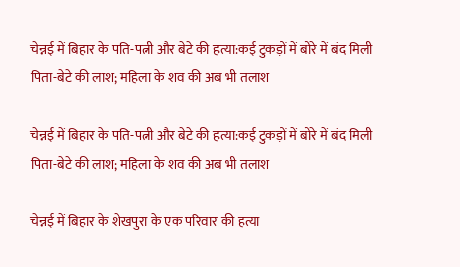चेन्नई में बिहार के पति-पत्नी और बेटे की हत्या:कई टुकड़ों में बोरे में बंद मिली पिता-बेटे की लाश; महिला के शव की अब भी तलाश

चेन्नई में बिहार के पति-पत्नी और बेटे की हत्या:कई टुकड़ों में बोरे में बंद मिली पिता-बेटे की लाश; महिला के शव की अब भी तलाश

चेन्नई में बिहार के शेखपुरा के एक परिवार की हत्या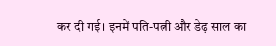कर दी गई। इनमें पति-पत्नी और डेढ़ साल का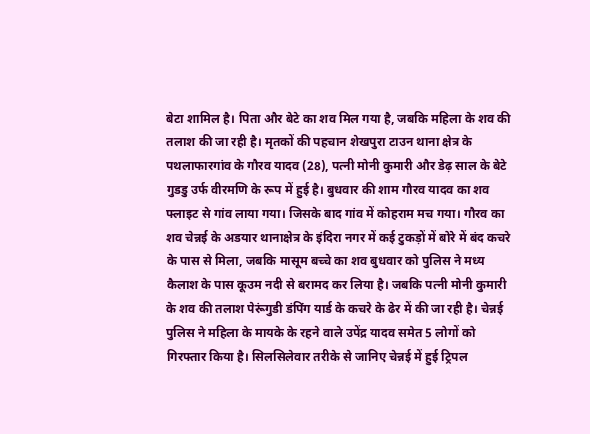बेटा शामिल है। पिता और बेटे का शव मिल गया है, जबकि महिला के शव की तलाश की जा रही है। मृतकों की पहचान शेखपुरा टाउन थाना क्षेत्र के पथलाफारगांव के गौरव यादव (28), पत्नी मोनी कुमारी और डेढ़ साल के बेटे गुडडु उर्फ वीरमणि के रूप में हुई है। बुधवार की शाम गौरव यादव का शव फ्लाइट से गांव लाया गया। जिसके बाद गांव में कोहराम मच गया। गौरव का शव चेन्नई के अडयार थानाक्षेत्र के इंदिरा नगर में कई टुकड़ों में बोरे में बंद कचरे के पास से मिला, जबकि मासूम बच्चे का शव बुधवार को पुलिस ने मध्य कैलाश के पास कूउम नदी से बरामद कर लिया है। जबकि पत्नी मोनी कुमारी के शव की तलाश पेरूंगुडी डंपिंग यार्ड के कचरे के ढेर में की जा रही है। चेन्नई पुलिस ने महिला के मायके के रहने वाले उपेंद्र यादव समेत 5 लोगों को गिरफ्तार किया है। सिलसिलेवार तरीके से जानिए चेन्नई में हुई ट्रिपल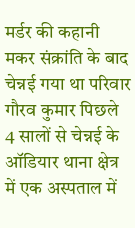मर्डर की कहानी
मकर संक्रांति के बाद चेन्नई गया था परिवार गौरव कुमार पिछले 4 सालों से चेन्नई के ऑडियार थाना क्षेत्र में एक अस्पताल में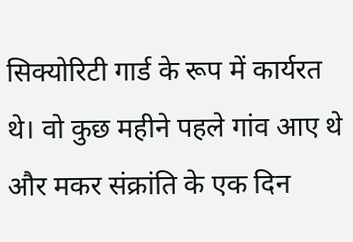सिक्योरिटी गार्ड के रूप में कार्यरत थे। वो कुछ महीने पहले गांव आए थे और मकर संक्रांति के एक दिन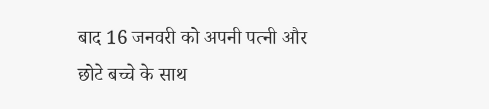बाद 16 जनवरी को अपनी पत्नी और छोटे बच्चे के साथ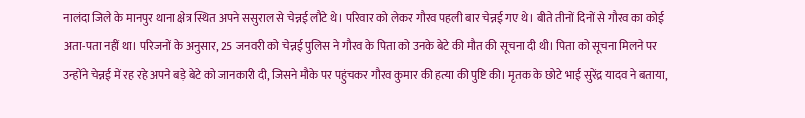नालंदा जिले के मानपुर थाना क्षेत्र स्थित अपने ससुराल से चेन्नई लौटे थे। परिवार को लेकर गौरव पहली बार चेन्नई गए थे। बीते तीनों दिनों से गौरव का कोई अता-पता नहीं था। परिजनों के अनुसार, 25 जनवरी को चेन्नई पुलिस ने गौरव के पिता को उनके बेटे की मौत की सूचना दी थी। पिता को सूचना मिलने पर उन्होंने चेन्नई में रह रहे अपने बड़े बेटे को जानकारी दी, जिसने मौके पर पहुंचकर गौरव कुमार की हत्या की पुष्टि की। मृतक के छोटे भाई सुरेंद्र यादव ने बताया,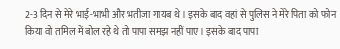2-3 दिन से मेरे भाई-भाभी और भतीजा गायब थे। इसके बाद वहां से पुलिस ने मेरे पिता को फोन किया वो तमिल में बोल रहे थे तो पापा समझ नहीं पाए। इसके बाद पापा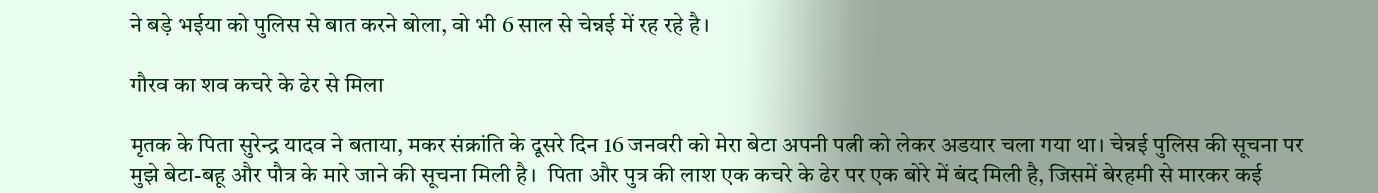ने बड़े भईया को पुलिस से बात करने बोला, वो भी 6 साल से चेन्नई में रह रहे है।

गौरव का शव कचरे के ढेर से मिला

मृतक के पिता सुरेन्द्र यादव ने बताया, मकर संक्रांति के दूसरे दिन 16 जनवरी को मेरा बेटा अपनी पत्नी को लेकर अडयार चला गया था। चेन्नई पुलिस की सूचना पर मुझे बेटा-बहू और पौत्र के मारे जाने की सूचना मिली है।  पिता और पुत्र की लाश एक कचरे के ढेर पर एक बोरे में बंद मिली है, जिसमें बेरहमी से मारकर कई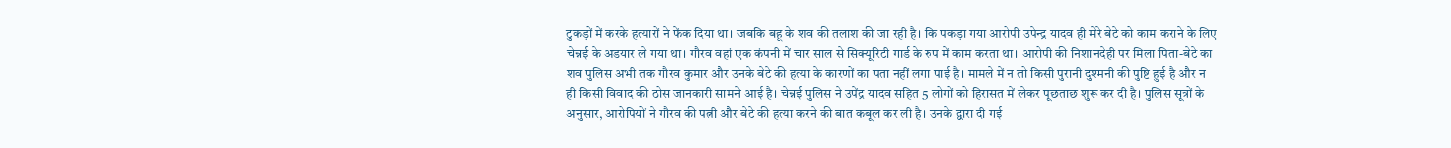टुकड़ों में करके हत्यारों ने फेंक दिया था। जबकि बहू के शव की तलाश की जा रही है। कि पकड़ा गया आरोपी उपेन्द्र यादव ही मेरे बेटे को काम कराने के लिए चेन्नई के अडयार ले गया था। गौरव वहां एक कंपनी में चार साल से सिक्यूरिटी गार्ड के रुप में काम करता था। आरोपी की निशानदेही पर मिला पिता-बेटे का शव पुलिस अभी तक गौरव कुमार और उनके बेटे की हत्या के कारणों का पता नहीं लगा पाई है। मामले में न तो किसी पुरानी दुश्मनी की पुष्टि हुई है और न ही किसी विवाद की ठोस जानकारी सामने आई है। चेन्नई पुलिस ने उपेंद्र यादव सहित 5 लोगों को हिरासत में लेकर पूछताछ शुरू कर दी है। पुलिस सूत्रों के अनुसार, आरोपियों ने गौरव की पत्नी और बेटे की हत्या करने की बात कबूल कर ली है। उनके द्वारा दी गई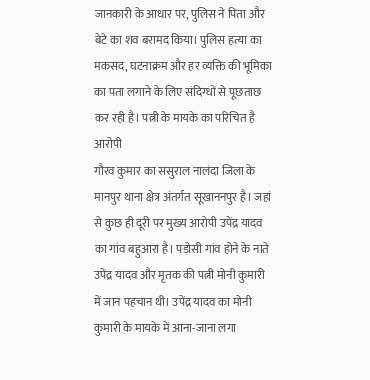जानकारी के आधार पर, पुलिस ने पिता और बेटे का शव बरामद किया। पुलिस हत्या का मकसद, घटनाक्रम और हर व्यक्ति की भूमिका का पता लगाने के लिए संदिग्धों से पूछताछ कर रही है। पत्नी के मायके का परिचित है आरोपी
गौरव कुमार का ससुराल नालंदा जिला के मानपुर थाना क्षेत्र अंतर्गत सूखाननपुर है। जहां से कुछ ही दूरी पर मुख्य आरोपी उपेंद्र यादव का गांव बहुआरा है। पड़ोसी गांव होने के नाते उपेंद्र यादव और मृतक की पत्नी मोनी कुमारी में जान पहचान थी। उपेंद्र यादव का मोनी कुमारी के मायके में आना-जाना लगा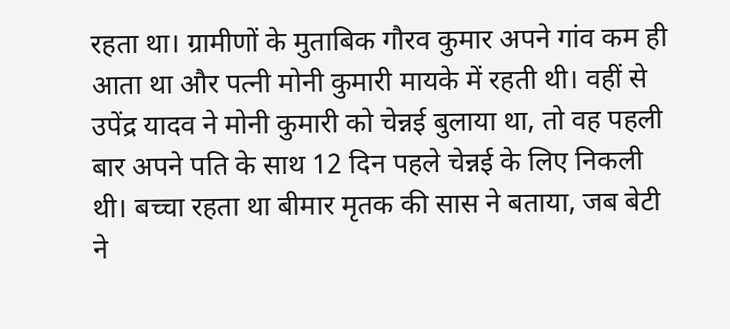रहता था। ग्रामीणों के मुताबिक गौरव कुमार अपने गांव कम ही आता था और पत्नी मोनी कुमारी मायके में रहती थी। वहीं से उपेंद्र यादव ने मोनी कुमारी को चेन्नई बुलाया था, तो वह पहली बार अपने पति के साथ 12 दिन पहले चेन्नई के लिए निकली थी। बच्चा रहता था बीमार मृतक की सास ने बताया, जब बेटी ने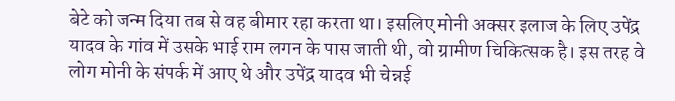बेटे को जन्म दिया तब से वह बीमार रहा करता था। इसलिए मोनी अक्सर इलाज के लिए उपेंद्र यादव के गांव में उसके भाई राम लगन के पास जाती थी, वो ग्रामीण चिकित्सक है। इस तरह वे लोग मोनी के संपर्क में आए थे और उपेंद्र यादव भी चेन्नई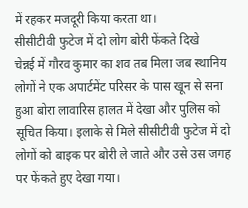में रहकर मजदूरी किया करता था।
सीसीटीवी फुटेज में दो लोग बोरी फेंकते दिखे
चेन्नई में गौरव कुमार का शव तब मिला जब स्थानिय लोगों ने एक अपार्टमेंट परिसर के पास खून से सना हुआ बोरा लावारिस हालत में देखा और पुलिस को सूचित किया। इलाके से मिले सीसीटीवी फुटेज में दो लोगों को बाइक पर बोरी ले जाते और उसे उस जगह पर फेंकते हुए देखा गया।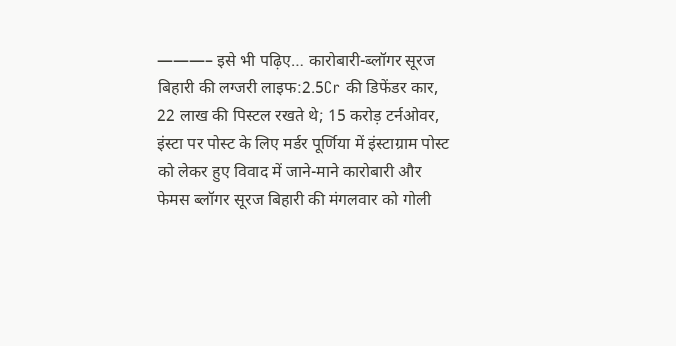———– इसे भी पढ़िए… कारोबारी-ब्लॉगर सूरज बिहारी की लग्जरी लाइफ:2.5Cr की डिफेंडर कार, 22 लाख की पिस्टल रखते थे; 15 करोड़ टर्नओवर, इंस्टा पर पोस्ट के लिए मर्डर पूर्णिया में इंस्टाग्राम पोस्ट को लेकर हुए विवाद में जाने-माने कारोबारी और फेमस ब्लॉगर सूरज बिहारी की मंगलवार को गोली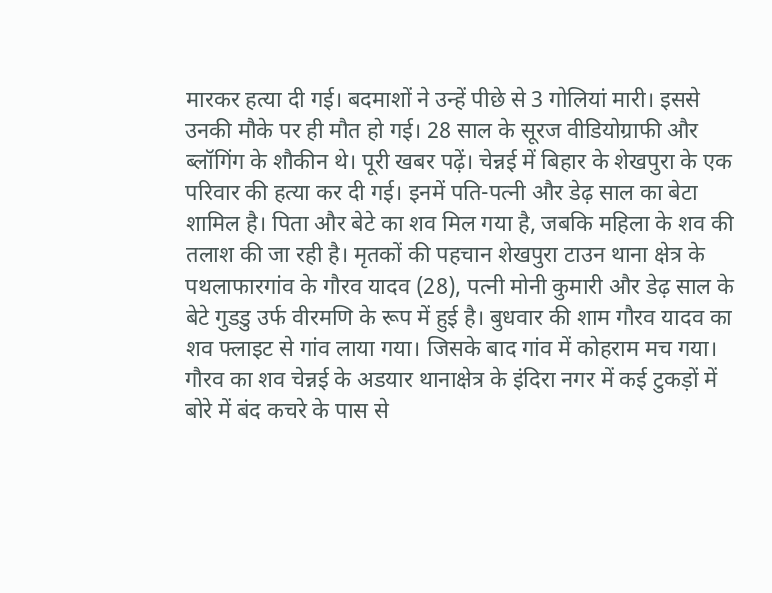मारकर हत्या दी गई। बदमाशों ने उन्हें पीछे से 3 गोलियां मारी। इससे उनकी मौके पर ही मौत हो गई। 28 साल के सूरज वीडियोग्राफी और ब्लॉगिंग के शौकीन थे। पूरी खबर पढ़ें। चेन्नई में बिहार के शेखपुरा के एक परिवार की हत्या कर दी गई। इनमें पति-पत्नी और डेढ़ साल का बेटा शामिल है। पिता और बेटे का शव मिल गया है, जबकि महिला के शव की तलाश की जा रही है। मृतकों की पहचान शेखपुरा टाउन थाना क्षेत्र के पथलाफारगांव के गौरव यादव (28), पत्नी मोनी कुमारी और डेढ़ साल के बेटे गुडडु उर्फ वीरमणि के रूप में हुई है। बुधवार की शाम गौरव यादव का शव फ्लाइट से गांव लाया गया। जिसके बाद गांव में कोहराम मच गया। गौरव का शव चेन्नई के अडयार थानाक्षेत्र के इंदिरा नगर में कई टुकड़ों में बोरे में बंद कचरे के पास से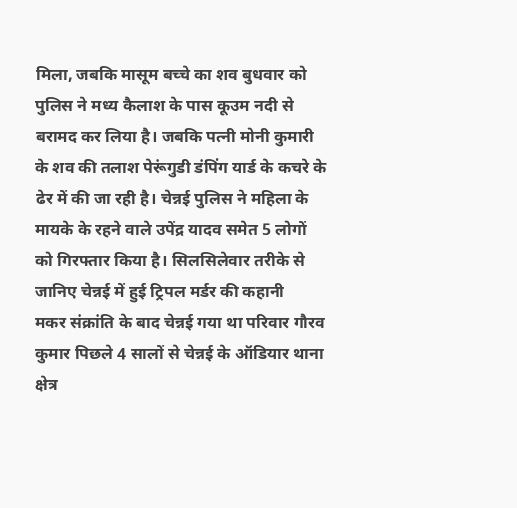मिला, जबकि मासूम बच्चे का शव बुधवार को पुलिस ने मध्य कैलाश के पास कूउम नदी से बरामद कर लिया है। जबकि पत्नी मोनी कुमारी के शव की तलाश पेरूंगुडी डंपिंग यार्ड के कचरे के ढेर में की जा रही है। चेन्नई पुलिस ने महिला के मायके के रहने वाले उपेंद्र यादव समेत 5 लोगों को गिरफ्तार किया है। सिलसिलेवार तरीके से जानिए चेन्नई में हुई ट्रिपल मर्डर की कहानी
मकर संक्रांति के बाद चेन्नई गया था परिवार गौरव कुमार पिछले 4 सालों से चेन्नई के ऑडियार थाना क्षेत्र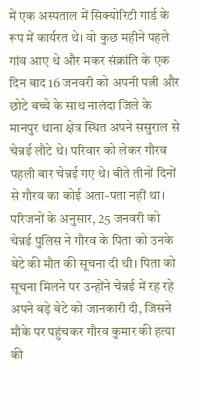में एक अस्पताल में सिक्योरिटी गार्ड के रूप में कार्यरत थे। वो कुछ महीने पहले गांव आए थे और मकर संक्रांति के एक दिन बाद 16 जनवरी को अपनी पत्नी और छोटे बच्चे के साथ नालंदा जिले के मानपुर थाना क्षेत्र स्थित अपने ससुराल से चेन्नई लौटे थे। परिवार को लेकर गौरव पहली बार चेन्नई गए थे। बीते तीनों दिनों से गौरव का कोई अता-पता नहीं था। परिजनों के अनुसार, 25 जनवरी को चेन्नई पुलिस ने गौरव के पिता को उनके बेटे की मौत की सूचना दी थी। पिता को सूचना मिलने पर उन्होंने चेन्नई में रह रहे अपने बड़े बेटे को जानकारी दी, जिसने मौके पर पहुंचकर गौरव कुमार की हत्या की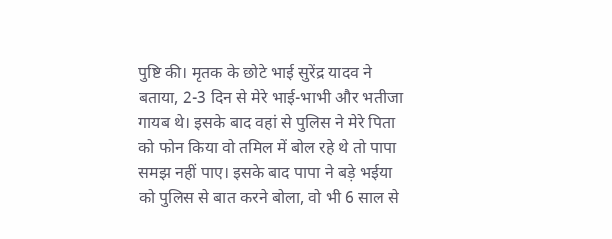पुष्टि की। मृतक के छोटे भाई सुरेंद्र यादव ने बताया, 2-3 दिन से मेरे भाई-भाभी और भतीजा गायब थे। इसके बाद वहां से पुलिस ने मेरे पिता को फोन किया वो तमिल में बोल रहे थे तो पापा समझ नहीं पाए। इसके बाद पापा ने बड़े भईया को पुलिस से बात करने बोला, वो भी 6 साल से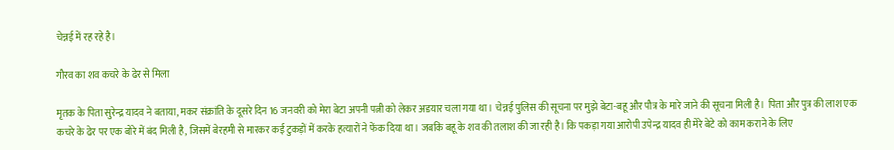चेन्नई में रह रहे है।

गौरव का शव कचरे के ढेर से मिला

मृतक के पिता सुरेन्द्र यादव ने बताया, मकर संक्रांति के दूसरे दिन 16 जनवरी को मेरा बेटा अपनी पत्नी को लेकर अडयार चला गया था। चेन्नई पुलिस की सूचना पर मुझे बेटा-बहू और पौत्र के मारे जाने की सूचना मिली है।  पिता और पुत्र की लाश एक कचरे के ढेर पर एक बोरे में बंद मिली है, जिसमें बेरहमी से मारकर कई टुकड़ों में करके हत्यारों ने फेंक दिया था। जबकि बहू के शव की तलाश की जा रही है। कि पकड़ा गया आरोपी उपेन्द्र यादव ही मेरे बेटे को काम कराने के लिए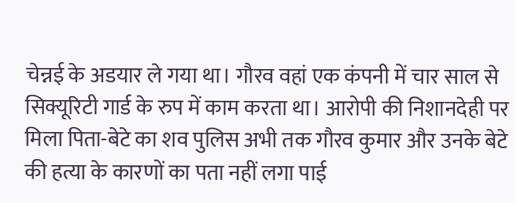चेन्नई के अडयार ले गया था। गौरव वहां एक कंपनी में चार साल से सिक्यूरिटी गार्ड के रुप में काम करता था। आरोपी की निशानदेही पर मिला पिता-बेटे का शव पुलिस अभी तक गौरव कुमार और उनके बेटे की हत्या के कारणों का पता नहीं लगा पाई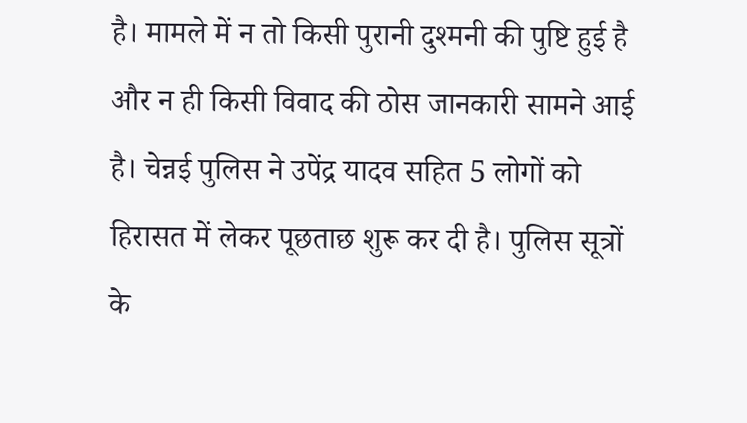है। मामले में न तो किसी पुरानी दुश्मनी की पुष्टि हुई है और न ही किसी विवाद की ठोस जानकारी सामने आई है। चेन्नई पुलिस ने उपेंद्र यादव सहित 5 लोगों को हिरासत में लेकर पूछताछ शुरू कर दी है। पुलिस सूत्रों के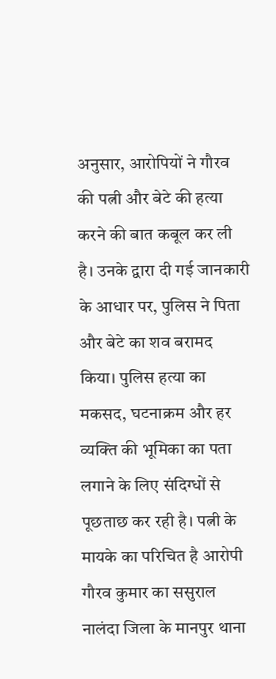अनुसार, आरोपियों ने गौरव की पत्नी और बेटे की हत्या करने की बात कबूल कर ली है। उनके द्वारा दी गई जानकारी के आधार पर, पुलिस ने पिता और बेटे का शव बरामद किया। पुलिस हत्या का मकसद, घटनाक्रम और हर व्यक्ति की भूमिका का पता लगाने के लिए संदिग्धों से पूछताछ कर रही है। पत्नी के मायके का परिचित है आरोपी
गौरव कुमार का ससुराल नालंदा जिला के मानपुर थाना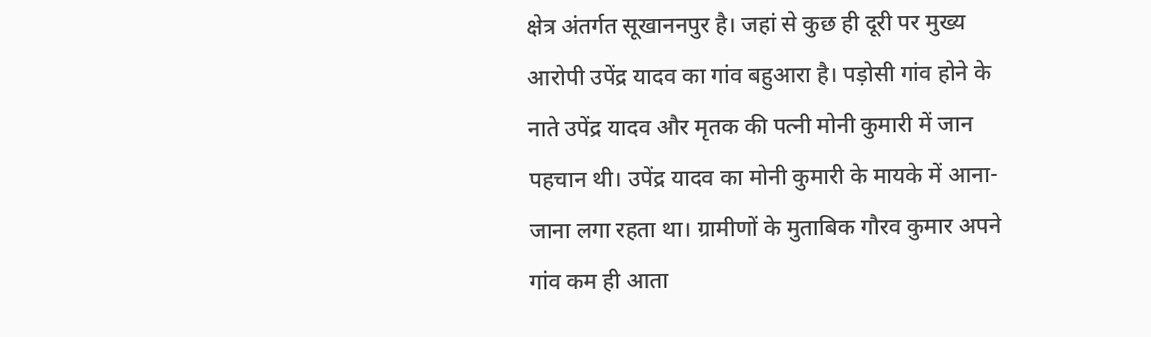क्षेत्र अंतर्गत सूखाननपुर है। जहां से कुछ ही दूरी पर मुख्य आरोपी उपेंद्र यादव का गांव बहुआरा है। पड़ोसी गांव होने के नाते उपेंद्र यादव और मृतक की पत्नी मोनी कुमारी में जान पहचान थी। उपेंद्र यादव का मोनी कुमारी के मायके में आना-जाना लगा रहता था। ग्रामीणों के मुताबिक गौरव कुमार अपने गांव कम ही आता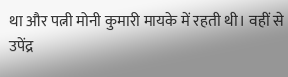था और पत्नी मोनी कुमारी मायके में रहती थी। वहीं से उपेंद्र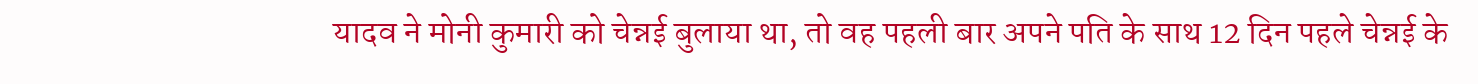यादव ने मोनी कुमारी को चेन्नई बुलाया था, तो वह पहली बार अपने पति के साथ 12 दिन पहले चेन्नई के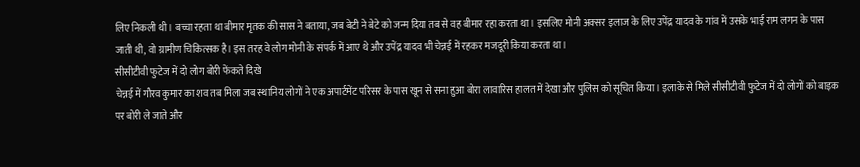लिए निकली थी। बच्चा रहता था बीमार मृतक की सास ने बताया, जब बेटी ने बेटे को जन्म दिया तब से वह बीमार रहा करता था। इसलिए मोनी अक्सर इलाज के लिए उपेंद्र यादव के गांव में उसके भाई राम लगन के पास जाती थी, वो ग्रामीण चिकित्सक है। इस तरह वे लोग मोनी के संपर्क में आए थे और उपेंद्र यादव भी चेन्नई में रहकर मजदूरी किया करता था।
सीसीटीवी फुटेज में दो लोग बोरी फेंकते दिखे
चेन्नई में गौरव कुमार का शव तब मिला जब स्थानिय लोगों ने एक अपार्टमेंट परिसर के पास खून से सना हुआ बोरा लावारिस हालत में देखा और पुलिस को सूचित किया। इलाके से मिले सीसीटीवी फुटेज में दो लोगों को बाइक पर बोरी ले जाते और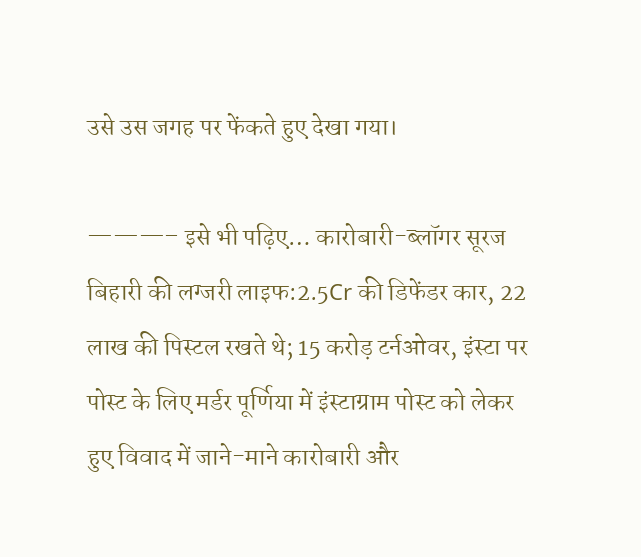उसे उस जगह पर फेंकते हुए देखा गया।

———– इसे भी पढ़िए… कारोबारी-ब्लॉगर सूरज बिहारी की लग्जरी लाइफ:2.5Cr की डिफेंडर कार, 22 लाख की पिस्टल रखते थे; 15 करोड़ टर्नओवर, इंस्टा पर पोस्ट के लिए मर्डर पूर्णिया में इंस्टाग्राम पोस्ट को लेकर हुए विवाद में जाने-माने कारोबारी और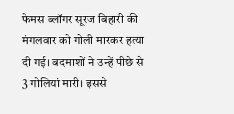फेमस ब्लॉगर सूरज बिहारी की मंगलवार को गोली मारकर हत्या दी गई। बदमाशों ने उन्हें पीछे से 3 गोलियां मारी। इससे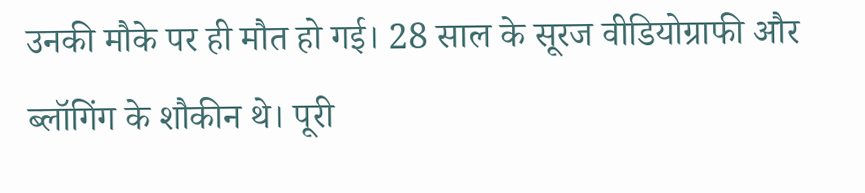उनकी मौके पर ही मौत हो गई। 28 साल के सूरज वीडियोग्राफी और ब्लॉगिंग के शौकीन थे। पूरी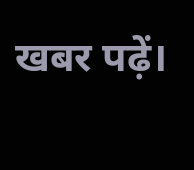खबर पढ़ें।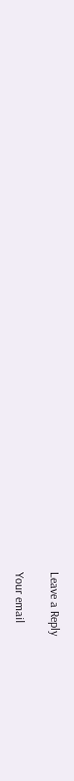Leave a Reply

Your email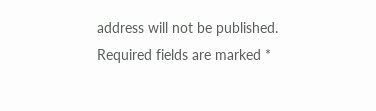address will not be published. Required fields are marked *